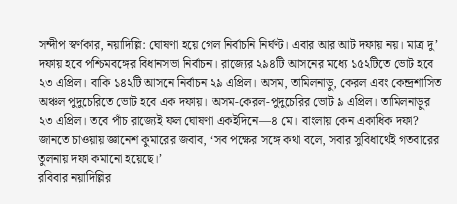সন্দীপ স্বর্ণকার, নয়াদিল্লি: ঘোষণা হয়ে গেল নির্বাচনি নির্ঘণ্ট। এবার আর আট দফায় নয়। মাত্র দু’ দফায় হবে পশ্চিমবঙ্গের বিধানসভা নির্বাচন। রাজ্যের ২৯৪টি আসনের মধ্যে ১৫২টিতে ভোট হবে ২৩ এপ্রিল। বাকি ১৪২টি আসনে নির্বাচন ২৯ এপ্রিল। অসম, তামিলনাড়ু, কেরল এবং কেন্দ্রশাসিত অঞ্চল পুদুচেরিতে ভোট হবে এক দফায়। অসম-কেরল-পুদুচেরির ভোট ৯ এপ্রিল। তামিলনাড়ুর ২৩ এপ্রিল। তবে পাঁচ রাজ্যেই ফল ঘোষণা একইদিনে—৪ মে। বাংলায় কেন একাধিক দফা? জানতে চাওয়ায় জ্ঞানেশ কুমারের জবাব, ‘সব পক্ষের সঙ্গে কথা বলে, সবার সুবিধার্থেই গতবারের তুলনায় দফা কমানো হয়েছে।’
রবিবার নয়াদিল্লির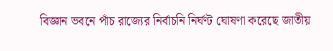বিজ্ঞান ভবনে পাঁচ রাজ্যের নির্বাচনি নির্ঘণ্ট ঘোষণা করেছে জাতীয়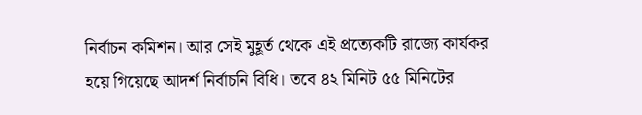নির্বাচন কমিশন। আর সেই মুহূর্ত থেকে এই প্রত্যেকটি রাজ্যে কার্যকর হয়ে গিয়েছে আদর্শ নির্বাচনি বিধি। তবে ৪২ মিনিট ৫৫ মিনিটের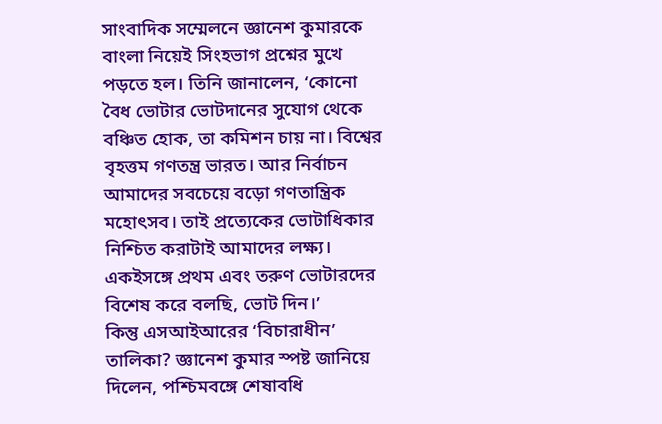সাংবাদিক সম্মেলনে জ্ঞানেশ কুমারকে বাংলা নিয়েই সিংহভাগ প্রশ্নের মুখে পড়তে হল। তিনি জানালেন, ‘কোনো বৈধ ভোটার ভোটদানের সুযোগ থেকে বঞ্চিত হোক, তা কমিশন চায় না। বিশ্বের বৃহত্তম গণতন্ত্র ভারত। আর নির্বাচন আমাদের সবচেয়ে বড়ো গণতান্ত্রিক মহোৎসব। তাই প্রত্যেকের ভোটাধিকার নিশ্চিত করাটাই আমাদের লক্ষ্য। একইসঙ্গে প্রথম এবং তরুণ ভোটারদের বিশেষ করে বলছি, ভোট দিন।’
কিন্তু এসআইআরের ‘বিচারাধীন’ তালিকা? জ্ঞানেশ কুমার স্পষ্ট জানিয়ে দিলেন, পশ্চিমবঙ্গে শেষাবধি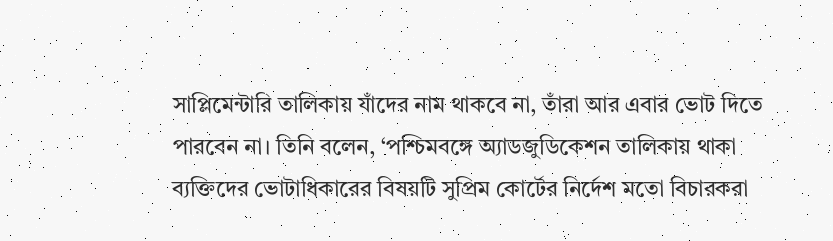সাপ্লিমেন্টারি তালিকায় যাঁদের নাম থাকবে না, তাঁরা আর এবার ভোট দিতে পারবেন না। তিনি বলেন, ‘পশ্চিমবঙ্গে অ্যাডজুডিকেশন তালিকায় থাকা ব্যক্তিদের ভোটাধিকারের বিষয়টি সুপ্রিম কোর্টের নির্দেশ মতো বিচারকরা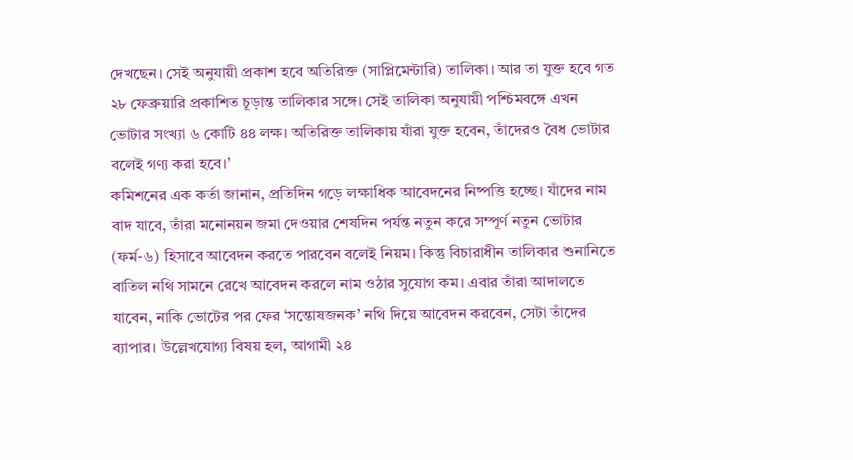দেখছেন। সেই অনুযায়ী প্রকাশ হবে অতিরিক্ত (সাপ্লিমেন্টারি) তালিকা। আর তা যুক্ত হবে গত ২৮ ফেব্রুয়ারি প্রকাশিত চূড়ান্ত তালিকার সঙ্গে। সেই তালিকা অনুযায়ী পশ্চিমবঙ্গে এখন ভোটার সংখ্যা ৬ কোটি ৪৪ লক্ষ। অতিরিক্ত তালিকায় যাঁরা যুক্ত হবেন, তাঁদেরও বৈধ ভোটার বলেই গণ্য করা হবে।’
কমিশনের এক কর্তা জানান, প্রতিদিন গড়ে লক্ষাধিক আবেদনের নিষ্পত্তি হচ্ছে। যাঁদের নাম বাদ যাবে, তাঁরা মনোনয়ন জমা দেওয়ার শেষদিন পর্যন্ত নতুন করে সম্পূর্ণ নতুন ভোটার (ফর্ম-৬) হিসাবে আবেদন করতে পারবেন বলেই নিয়ম। কিন্তু বিচারাধীন তালিকার শুনানিতে বাতিল নথি সামনে রেখে আবেদন করলে নাম ওঠার সুযোগ কম। এবার তাঁরা আদালতে যাবেন, নাকি ভোটের পর ফের ‘সন্তোষজনক’ নথি দিয়ে আবেদন করবেন, সেটা তাঁদের ব্যাপার। উল্লেখযোগ্য বিষয় হল, আগামী ২৪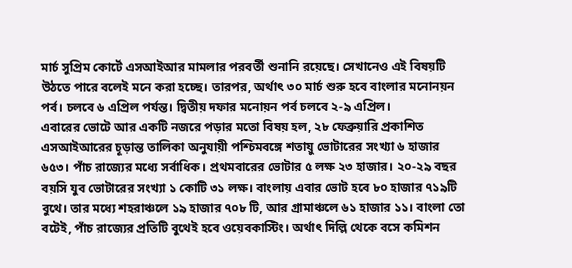মার্চ সুপ্রিম কোর্টে এসআইআর মামলার পরবর্তী শুনানি রয়েছে। সেখানেও এই বিষয়টি উঠতে পারে বলেই মনে করা হচ্ছে। তারপর, অর্থাৎ ৩০ মার্চ শুরু হবে বাংলার মনোনয়ন পর্ব। চলবে ৬ এপ্রিল পর্যন্ত। দ্বিতীয় দফার মনোয়ন পর্ব চলবে ২-৯ এপ্রিল।
এবারের ভোটে আর একটি নজরে পড়ার মতো বিষয় হল, ২৮ ফেব্রুয়ারি প্রকাশিত এসআইআরের চূড়ান্ত তালিকা অনুযায়ী পশ্চিমবঙ্গে শতায়ু ভোটারের সংখ্যা ৬ হাজার ৬৫৩। পাঁচ রাজ্যের মধ্যে সর্বাধিক। প্রথমবারের ভোটার ৫ লক্ষ ২৩ হাজার। ২০-২৯ বছর বয়সি যুব ভোটারের সংখ্যা ১ কোটি ৩১ লক্ষ। বাংলায় এবার ভোট হবে ৮০ হাজার ৭১৯টি বুথে। তার মধ্যে শহরাঞ্চলে ১৯ হাজার ৭০৮ টি, আর গ্রামাঞ্চলে ৬১ হাজার ১১। বাংলা তো বটেই, পাঁচ রাজ্যের প্রতিটি বুথেই হবে ওয়েবকাস্টিং। অর্থাৎ দিল্লি থেকে বসে কমিশন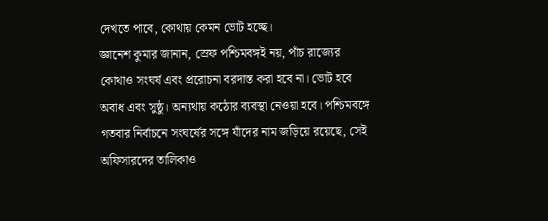দেখতে পাবে, কোথায় কেমন ভোট হচ্ছে।
জ্ঞানেশ কুমার জানান, স্রেফ পশ্চিমবঙ্গই নয়, পাঁচ রাজ্যের কোথাও সংঘর্ষ এবং প্ররোচনা বরদাস্ত করা হবে না। ভোট হবে অবাধ এবং সুষ্ঠু। অন্যথায় কঠোর ব্যবস্থা নেওয়া হবে। পশ্চিমবঙ্গে গতবার নির্বাচনে সংঘর্ষের সঙ্গে যাঁদের নাম জড়িয়ে রয়েছে, সেই অফিসারদের তালিকাও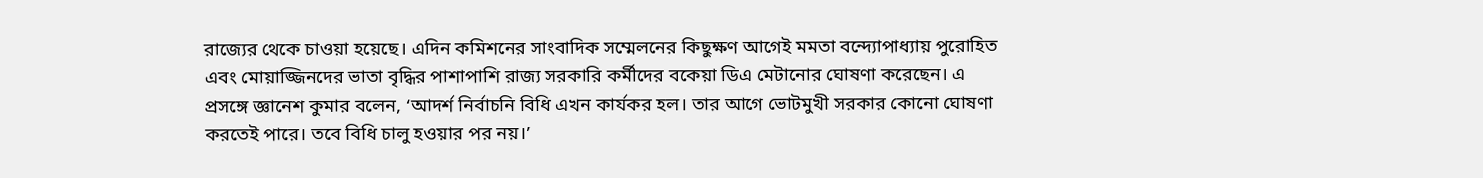রাজ্যের থেকে চাওয়া হয়েছে। এদিন কমিশনের সাংবাদিক সম্মেলনের কিছুক্ষণ আগেই মমতা বন্দ্যোপাধ্যায় পুরোহিত এবং মোয়াজ্জিনদের ভাতা বৃদ্ধির পাশাপাশি রাজ্য সরকারি কর্মীদের বকেয়া ডিএ মেটানোর ঘোষণা করেছেন। এ প্রসঙ্গে জ্ঞানেশ কুমার বলেন, ‘আদর্শ নির্বাচনি বিধি এখন কার্যকর হল। তার আগে ভোটমুখী সরকার কোনো ঘোষণা করতেই পারে। তবে বিধি চালু হওয়ার পর নয়।’